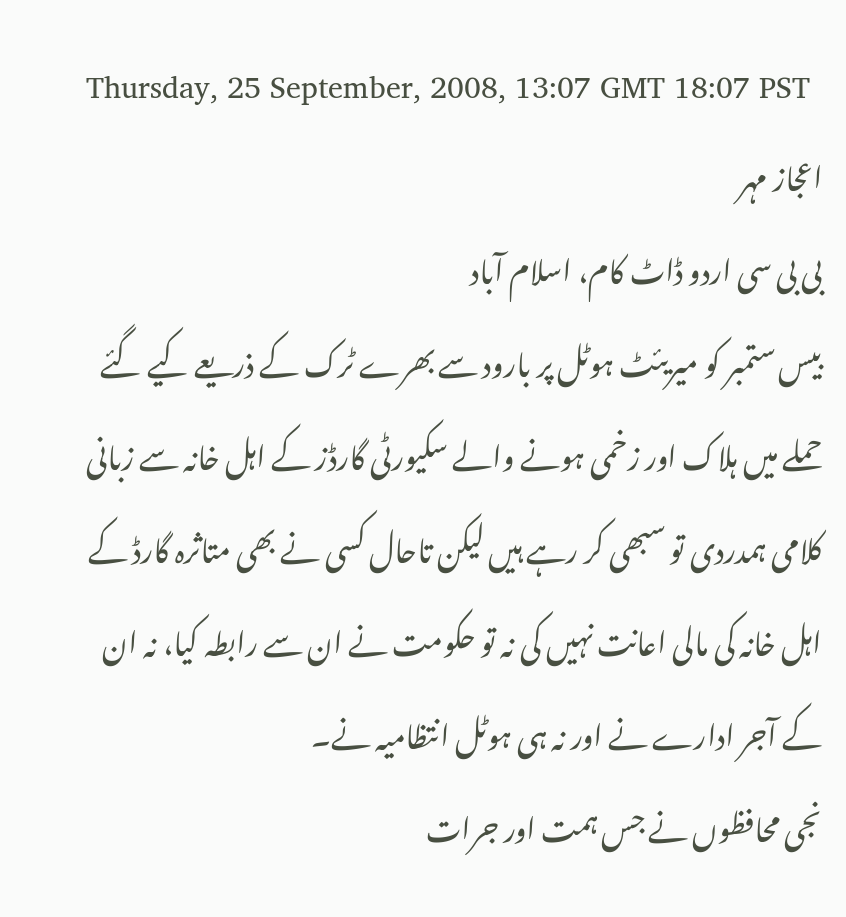Thursday, 25 September, 2008, 13:07 GMT 18:07 PST
اعجاز مہر
بی بی سی اردو ڈاٹ کام، اسلام آباد
بیس ستمبر کو میریئٹ ہوٹل پر بارود سے بھرے ٹرک کے ذریعے کیے گئے حملے میں ہلاک اور زخمی ہونے والے سکیورٹی گارڈز کے اہل خانہ سے زبانی کلامی ہمدردی تو سبھی کر رہے ہیں لیکن تاحال کسی نے بھی متاثرہ گارڈ کے اہل خانہ کی مالی اعانت نہیں کی نہ تو حکومت نے ان سے رابطہ کیا، نہ ان کے آجر ادارے نے اور نہ ہی ہوٹل انتظامیہ نے۔
نجی محافظوں نے جس ہمت اور جرات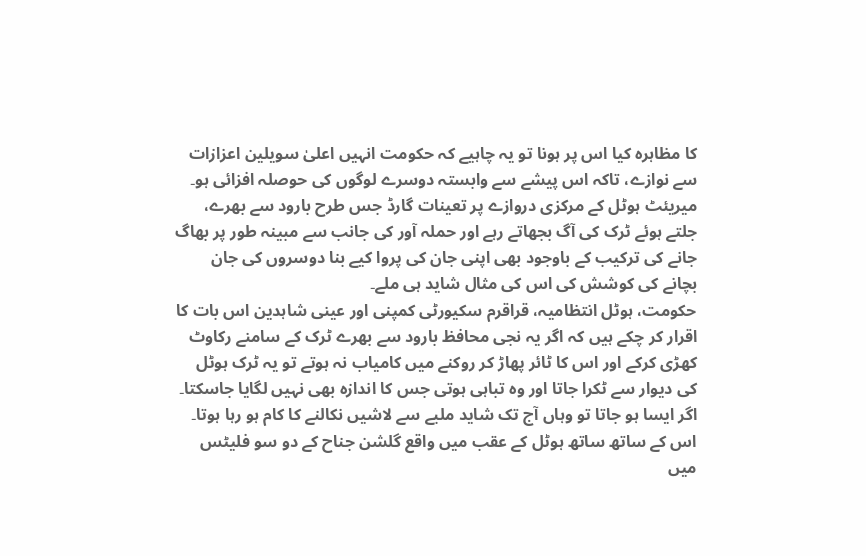کا مظاہرہ کیا اس پر ہونا تو یہ چاہیے کہ حکومت انہیں اعلیٰ سویلین اعزازات سے نوازے، تاکہ اس پیشے سے وابستہ دوسرے لوگوں کی حوصلہ افزائی ہو۔
میریئٹ ہوٹل کے مرکزی دروازے پر تعینات گارڈ جس طرح بارود سے بھرے، جلتے ہوئے ٹرک کی آگ بجھاتے رہے اور حملہ آور کی جانب سے مبینہ طور پر بھاگ جانے کی ترکیب کے باوجود بھی اپنی جان کی پروا کیے بنا دوسروں کی جان بچانے کی کوشش کی اس کی مثال شاید ہی ملے۔
حکومت، ہوٹل انتظامیہ، قراقرم سکیورٹی کمپنی اور عینی شاہدین اس بات کا اقرار کر چکے ہیں کہ اگر یہ نجی محافظ بارود سے بھرے ٹرک کے سامنے رکاوٹ کھڑی کرکے اور اس کا ٹائر پھاڑ کر روکنے میں کامیاب نہ ہوتے تو یہ ٹرک ہوٹل کی دیوار سے ٹکرا جاتا اور وہ تباہی ہوتی جس کا اندازہ بھی نہیں لگایا جاسکتا۔
اگر ایسا ہو جاتا تو وہاں آج تک شاید ملبے سے لاشیں نکالنے کا کام ہو رہا ہوتا۔ اس کے ساتھ ساتھ ہوٹل کے عقب میں واقع گلشن جناح کے دو سو فلیٹس میں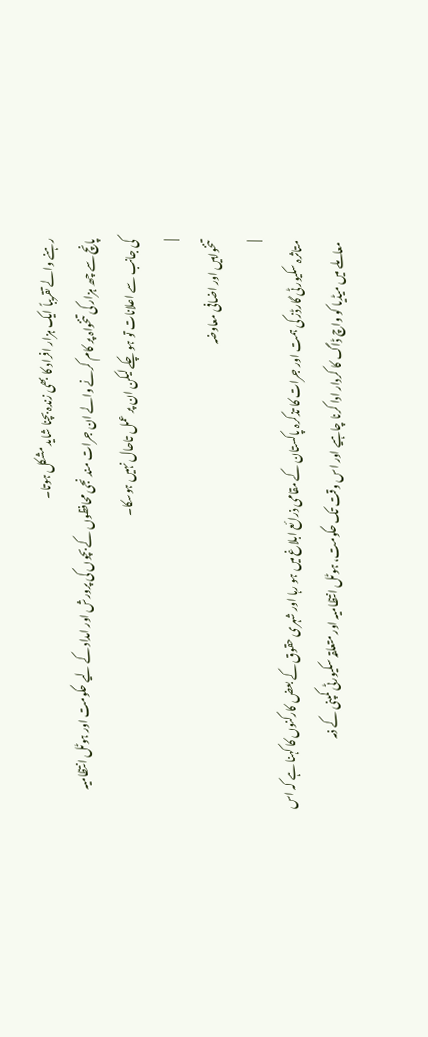رہنے والے تقریباً ایک ہزار افراد کا بھی زندہ بچنا شاید مشکل ہوتا۔
پانچ سے چھ ہزار کی تنخواہ پر کام کرنے والے ان جرات مند نجی محافظوں کے بچوں کی پرورش اور امداد کے لیے حکومت اور ہوٹل انتظامیہ
کی جانب سے اعلانات تو ہو چکے لیکن ان پر عمل تاحال نہیں ہوسکا۔
|
تنخواہیں اور اضافی معاوضہ
|
متاثرہ سکیورٹی گارڈز کی ہمت اور جرات کا تذکرہ پاکستان کے مقامی ذرائع ابلاغ میں ہو رہا اور شہری حقوق کے بعض کارکنوں کا کہنا ہے کہ اس معاملے میں میڈیا کو واچ ڈاگ کا کردار ادا کرنا چاہیے اور اس وقت تک حکومت، ہوٹل انتظامیہ اور متعلقہ سکیورٹی کمپنی کے ذمہ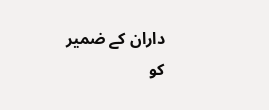داران کے ضمیر کو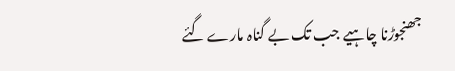جھنجوڑنا چاہیے جب تک بے گناہ مارے گئے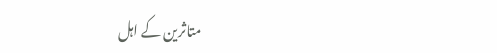متاثرین کے اہل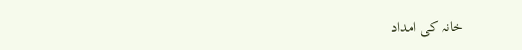خانہ کی امداد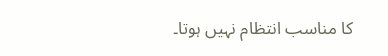کا مناسب انتظام نہیں ہوتا۔